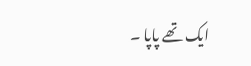ایک تھے پاپا ۔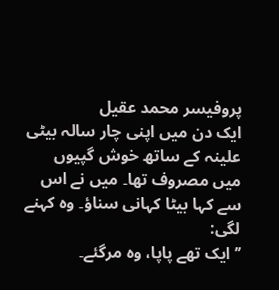پروفیسر محمد عقیل
ایک دن میں اپنی چار سالہ بیٹی علینہ کے ساتھ خوش گپیوں میں مصروف تھا۔ میں نے اس سے کہا بیٹا کہانی سناؤ۔ وہ کہنے لگی:
’’ایک تھے پاپا، وہ مرگئے۔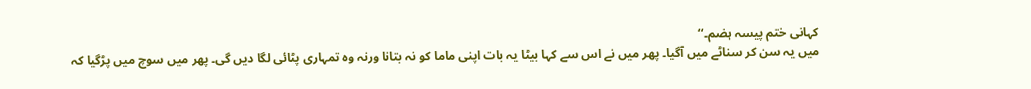کہانی ختم پیسہ ہضم۔‘‘
میں یہ سن کر سناٹے میں آگیا۔ پھر میں نے اس سے کہا بیٹا یہ بات اپنی ماما کو نہ بتانا ورنہ وہ تمہاری پٹائی لگا دیں گی۔ پھر میں سوچ میں پڑگیا کہ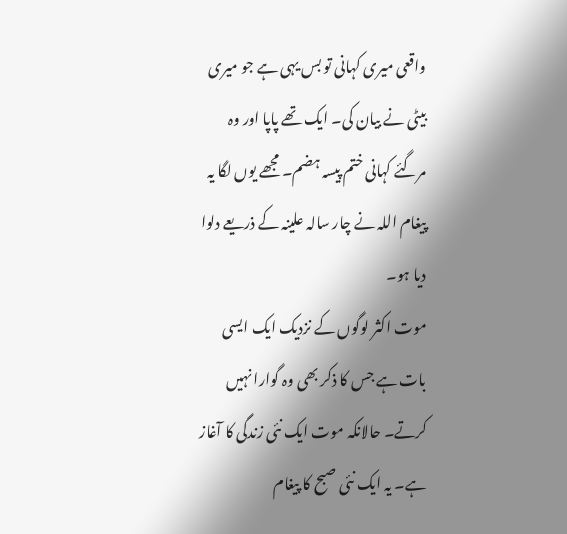واقعی میری کہانی تو بس یہی ہے جو میری بیٹی نے بیان کی۔ ایک تھے پاپا اور وہ مرگئے کہانی ختم پیسہ ہضم۔ مجھے یوں لگا یہ پیغام اللہ نے چار سالہ علینہ کے ذریعے دلوا دیا ہو۔
موت اکثر لوگوں کے نزدیک ایک ایسی بات ہے جس کا ذکر بھی وہ گوارا نہیں کرتے۔ حالانکہ موت ایک نئی زندگی کا آغاز ہے۔ یہ ایک نئی صبح کا پیغام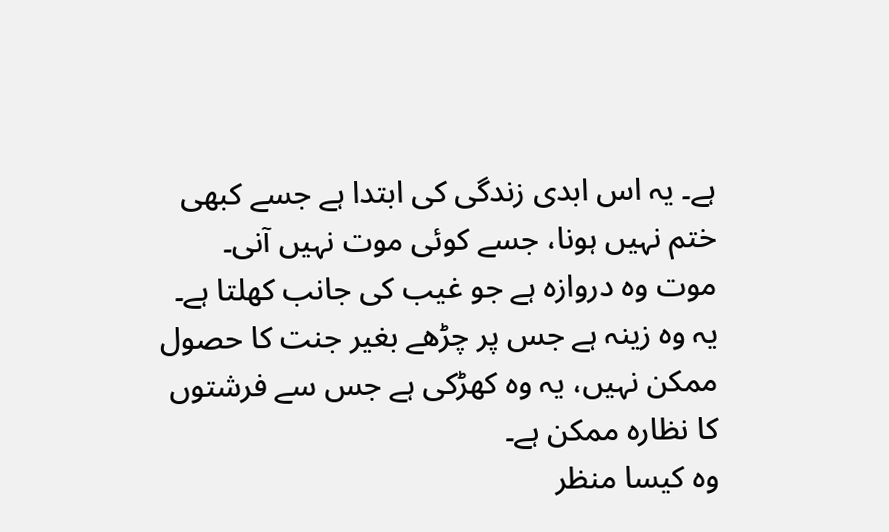ہے۔ یہ اس ابدی زندگی کی ابتدا ہے جسے کبھی ختم نہیں ہونا، جسے کوئی موت نہیں آنی۔ موت وہ دروازہ ہے جو غیب کی جانب کھلتا ہے۔ یہ وہ زینہ ہے جس پر چڑھے بغیر جنت کا حصول ممکن نہیں، یہ وہ کھڑکی ہے جس سے فرشتوں کا نظارہ ممکن ہے۔
وہ کیسا منظر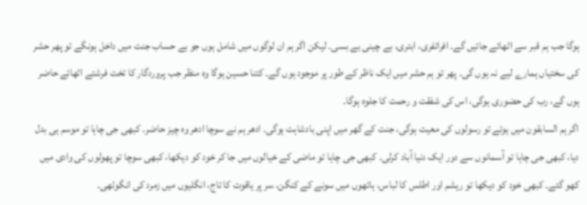ہوگا جب ہم قبر سے اٹھائے جائیں گے۔ افراتفری، ابتری، بے چینی بے بسی۔ لیکن اگر ہم ان لوگوں میں شامل ہوں جو بے حساب جنت میں داخل ہونگے تو پھر حشر کی سختیاں ہمارے لیے نہ ہوں گی۔ پھر تو ہم حشر میں ایک ناظر کے طور پر موجود ہوں گے۔ کتنا حسین ہوگا وہ منظر جب پروردگار کا تخت فرشتے اٹھائے حاضر ہوں گے، رب کی حضوری ہوگی، اس کی شفقت و رحمت کا جلوہ ہوگا۔
اگر ہم السابقون میں ہوئے تو رسولوں کی معیت ہوگی، جنت کے گھر میں اپنی بادشاہت ہوگی۔ ادھر ہم نے سوچا ادھر وہ چیز حاضر۔ کبھی جی چاہا تو موسم ہی بدل دیا، کبھی جی چاہا تو آسمانوں سے دور ایک دنیا آباد کرلی۔ کبھی جی چاہا تو ماضی کے خیالوں میں جا کر خود کو دیکھا، کبھی سوچا تو پھولوں کی وادی میں کھو گئے۔ کبھی خود کو دیکھا تو ریشم اور اطلس کا لباس، ہاتھوں میں سونے کے کنگن، سر پر یاقوت کا تاج، انگلیوں میں زمرد کی انگوٹھی۔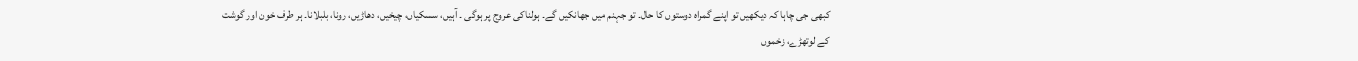کبھی جی چاہا کہ دیکھیں تو اپنے گمراہ دوستوں کا حال۔ تو جہنم میں جھانکیں گے۔ ہولناکی عروج پر ہوگی ۔ آہیں، سسکیاں، چیخیں، دھاڑیں، رونا، بلبلانا۔ ہر طرف خون اور گوشت کے لوتھڑے، زخموں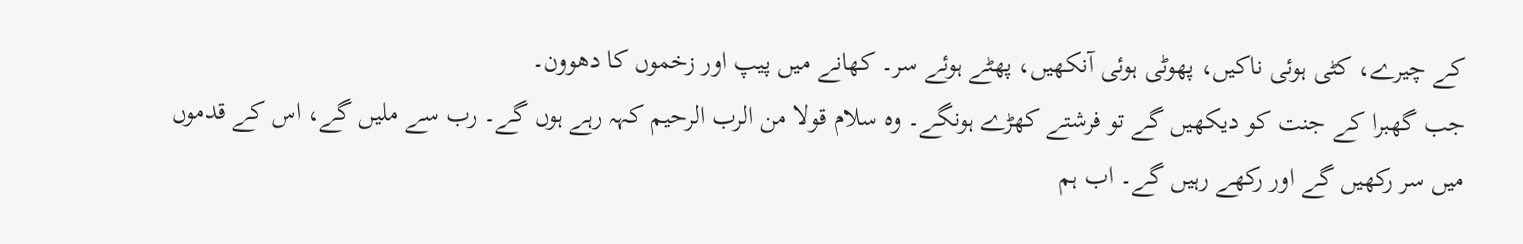کے چیرے، کٹی ہوئی ناکیں، پھوٹی ہوئی آنکھیں، پھٹے ہوئے سر۔ کھانے میں پیپ اور زخموں کا دھوون۔
جب گھبرا کے جنت کو دیکھیں گے تو فرشتے کھڑے ہونگے۔ وہ سلام قولا من الرب الرحیم کہہ رہے ہوں گے۔ رب سے ملیں گے، اس کے قدموں میں سر رکھیں گے اور رکھے رہیں گے۔ اب ہم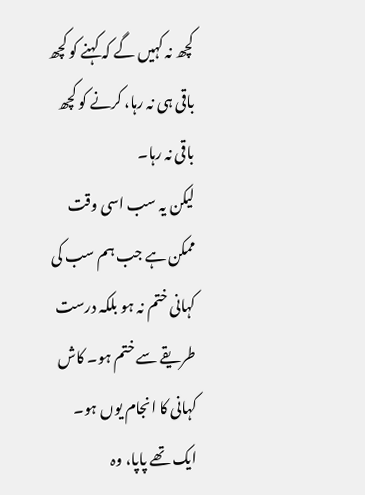کچھ نہ کہیں گے کہ کہنے کو کچھ باقی ہی نہ رہا، کرنے کو کچھ باقی نہ رہا۔
لیکن یہ سب اسی وقت ممکن ہے جب ہم سب کی کہانی ختم نہ ہو بلکہ درست طریقے سے ختم ہو۔ کاش کہانی کا انجام یوں ہو۔
ایک تھے پاپا، وہ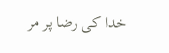خدا کی رضا پر مر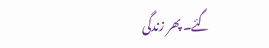گئے۔ پھر زندگی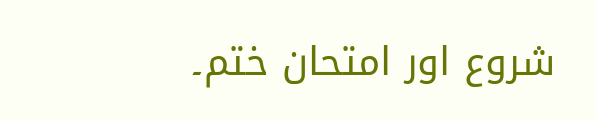شروع اور امتحان ختم۔